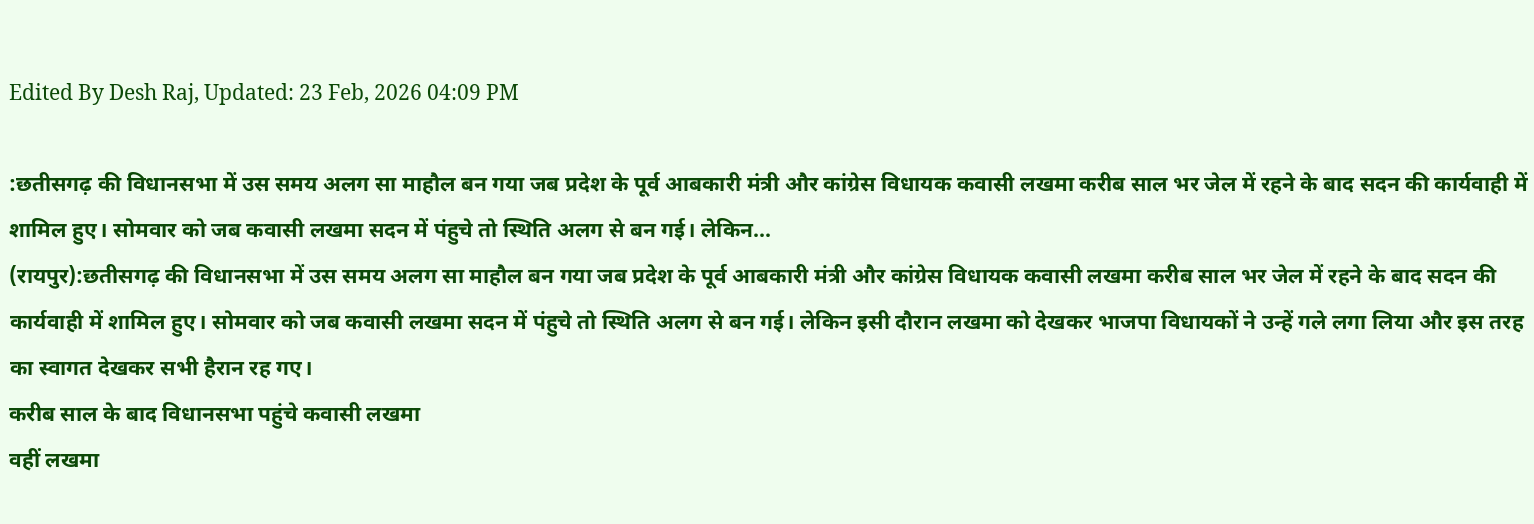Edited By Desh Raj, Updated: 23 Feb, 2026 04:09 PM

:छतीसगढ़ की विधानसभा में उस समय अलग सा माहौल बन गया जब प्रदेश के पूर्व आबकारी मंत्री और कांग्रेस विधायक कवासी लखमा करीब साल भर जेल में रहने के बाद सदन की कार्यवाही में शामिल हुए। सोमवार को जब कवासी लखमा सदन में पंहुचे तो स्थिति अलग से बन गई। लेकिन...
(रायपुर):छतीसगढ़ की विधानसभा में उस समय अलग सा माहौल बन गया जब प्रदेश के पूर्व आबकारी मंत्री और कांग्रेस विधायक कवासी लखमा करीब साल भर जेल में रहने के बाद सदन की कार्यवाही में शामिल हुए। सोमवार को जब कवासी लखमा सदन में पंहुचे तो स्थिति अलग से बन गई। लेकिन इसी दौरान लखमा को देखकर भाजपा विधायकों ने उन्हें गले लगा लिया और इस तरह का स्वागत देखकर सभी हैरान रह गए।
करीब साल के बाद विधानसभा पहुंचे कवासी लखमा
वहीं लखमा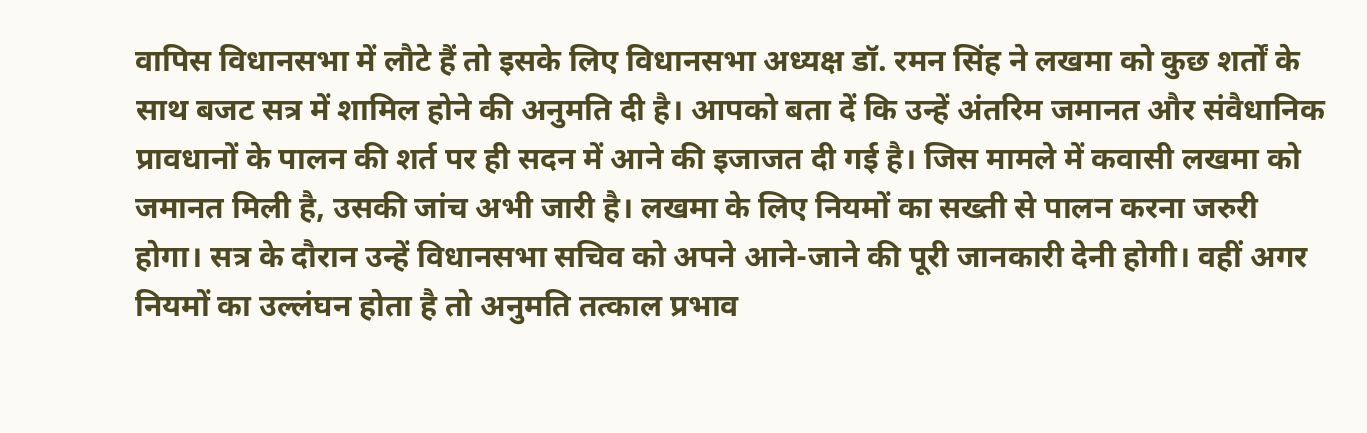वापिस विधानसभा में लौटे हैं तो इसके लिए विधानसभा अध्यक्ष डॉ. रमन सिंह ने लखमा को कुछ शर्तों के साथ बजट सत्र में शामिल होने की अनुमति दी है। आपको बता दें कि उन्हें अंतरिम जमानत और संवैधानिक प्रावधानों के पालन की शर्त पर ही सदन में आने की इजाजत दी गई है। जिस मामले में कवासी लखमा को जमानत मिली है, उसकी जांच अभी जारी है। लखमा के लिए नियमों का सख्ती से पालन करना जरुरी होगा। सत्र के दौरान उन्हें विधानसभा सचिव को अपने आने-जाने की पूरी जानकारी देनी होगी। वहीं अगर नियमों का उल्लंघन होता है तो अनुमति तत्काल प्रभाव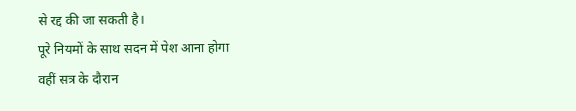से रद्द की जा सकती है।
पूरे नियमों के साथ सदन में पेश आना होगा
वहीं सत्र के दौरान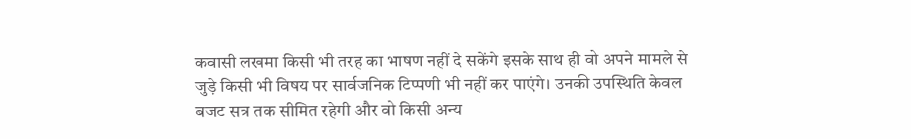कवासी लखमा किसी भी तरह का भाषण नहीं दे सकेंगे इसके साथ ही वो अपने मामले से जुड़े किसी भी विषय पर सार्वजनिक टिप्पणी भी नहीं कर पाएंगे। उनकी उपस्थिति केवल बजट सत्र तक सीमित रहेगी और वो किसी अन्य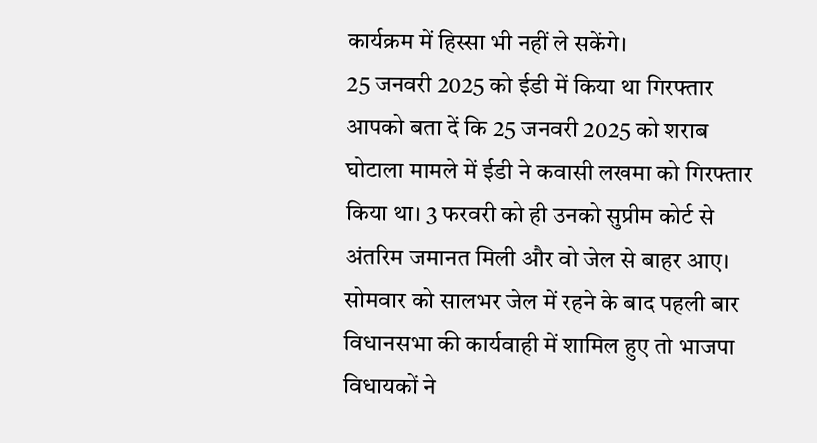कार्यक्रम में हिस्सा भी नहीं ले सकेंगे।
25 जनवरी 2025 को ईडी में किया था गिरफ्तार
आपको बता दें कि 25 जनवरी 2025 को शराब घोटाला मामले में ईडी ने कवासी लखमा को गिरफ्तार किया था। 3 फरवरी को ही उनको सुप्रीम कोर्ट से अंतरिम जमानत मिली और वो जेल से बाहर आए। सोमवार को सालभर जेल में रहने के बाद पहली बार विधानसभा की कार्यवाही में शामिल हुए तो भाजपा विधायकों ने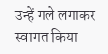उन्हें गले लगाकर स्वागत किया